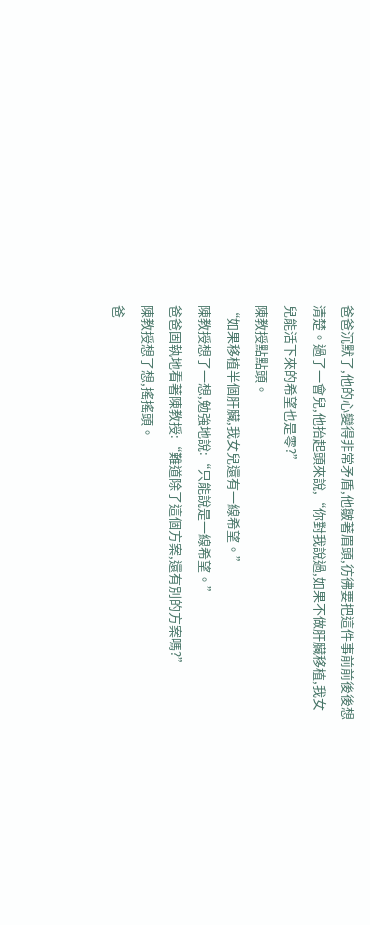爸爸沉默了,他的心變得非常矛盾,他皺著眉頭,彷彿要把這件事前前後後想清楚。過了一會兒,他抬起頭來說,“你對我說過,如果不做肝臟移植,我女兒能活下來的希望也是零?”
陳教授點點頭。
“如果移植半個肝臟,我女兒還有一線希望。”
陳教授想了一想,勉強地說:“只能說是一線希望。”
爸爸固執地看著陳教授:“難道除了這個方案,還有別的方案嗎?”
陳教授想了想,搖搖頭。
爸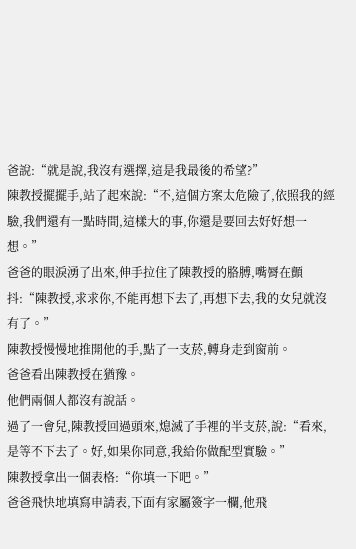爸說:“就是說,我沒有選擇,這是我最後的希望?”
陳教授擺擺手,站了起來說:“不,這個方案太危險了,依照我的經驗,我們還有一點時間,這樣大的事,你還是要回去好好想一想。”
爸爸的眼淚湧了出來,伸手拉住了陳教授的胳膊,嘴脣在顫抖:“陳教授,求求你,不能再想下去了,再想下去,我的女兒就沒有了。”
陳教授慢慢地推開他的手,點了一支菸,轉身走到窗前。
爸爸看出陳教授在猶豫。
他們兩個人都沒有說話。
過了一會兒,陳教授回過頭來,熄滅了手裡的半支菸,說:“看來,是等不下去了。好,如果你同意,我給你做配型實驗。”
陳教授拿出一個表格:“你填一下吧。”
爸爸飛快地填寫申請表,下面有家屬簽字一欄,他飛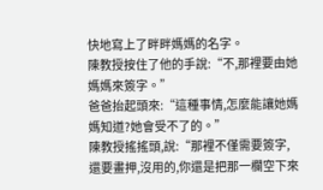快地寫上了畔畔媽媽的名字。
陳教授按住了他的手說:“不,那裡要由她媽媽來簽字。”
爸爸抬起頭來:“這種事情,怎麼能讓她媽媽知道?她會受不了的。”
陳教授搖搖頭,說:“那裡不僅需要簽字,還要畫押,沒用的,你還是把那一欄空下來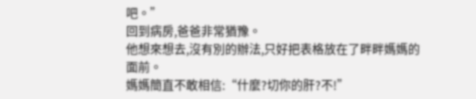吧。”
回到病房,爸爸非常猶豫。
他想來想去,沒有別的辦法,只好把表格放在了畔畔媽媽的面前。
媽媽簡直不敢相信:“什麼?切你的肝?不!”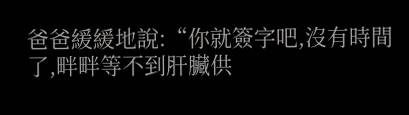爸爸緩緩地說:“你就簽字吧,沒有時間了,畔畔等不到肝臟供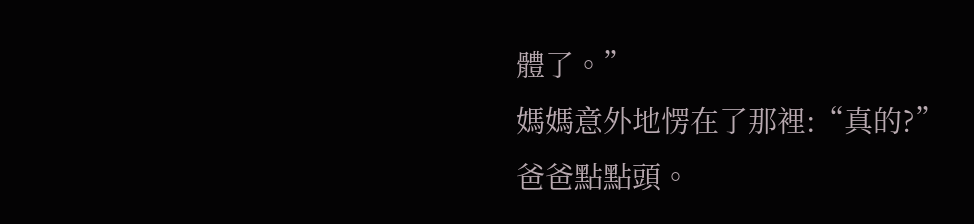體了。”
媽媽意外地愣在了那裡:“真的?”
爸爸點點頭。